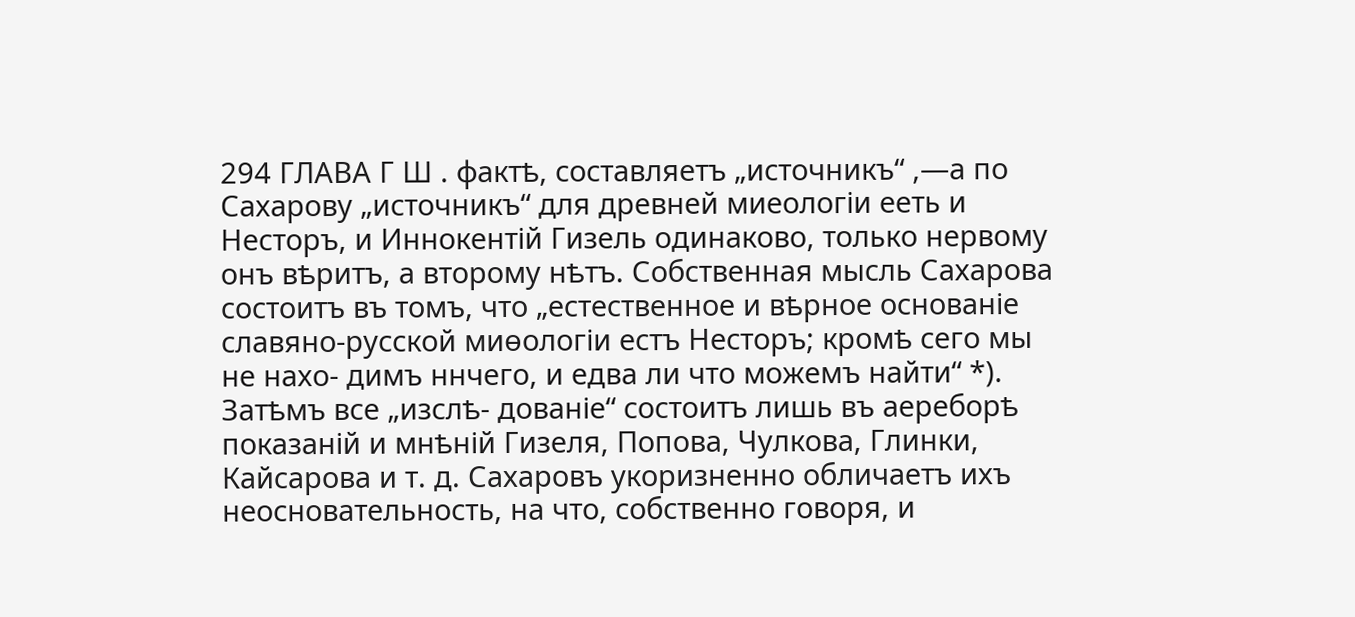294 ГЛАВА Г Ш . фактѣ, составляетъ „источникъ“ ,—а по Сахарову „источникъ“ для древней миеологіи ееть и Несторъ, и Иннокентій Гизель одинаково, только нервому онъ вѣритъ, а второму нѣтъ. Собственная мысль Сахарова состоитъ въ томъ, что „естественное и вѣрное основаніе славяно-русской миѳологіи естъ Несторъ; кромѣ сего мы не нахо- димъ ннчего, и едва ли что можемъ найти“ *). Затѣмъ все „изслѣ- дованіе“ состоитъ лишь въ аереборѣ показаній и мнѣній Гизеля, Попова, Чулкова, Глинки, Кайсарова и т. д. Сахаровъ укоризненно обличаетъ ихъ неосновательность, на что, собственно говоря, и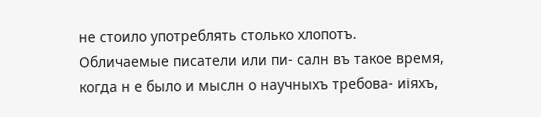не стоило употреблять столько хлопотъ. Обличаемые писатели или пи- салн въ такое время, когда н е было и мыслн о научныхъ требова- иіяхъ,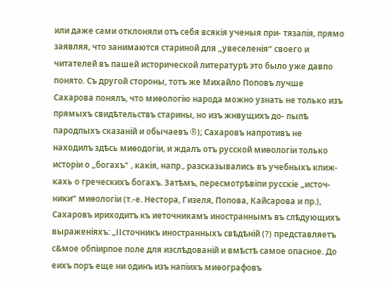или даже сами отклоняли отъ себя всякія ученыя при- тязапія, прямо заявляя, что занимаются стариной для „увеселенія“ своего и читателей въ пашей исторической литературѣ это было уже давпо понято. Съ другой стороны, тотъ же Михайло Поповъ лучше Сахарова понялъ, что миѳологію народа можно узнать не только изъ прямыхъ свидѣтельствъ старины, но изъ жнвущихъ до- пыпѣ пародпыхъ сказаній и обычаевъ ®); Сахаровъ напротивъ не находилъ здѣсь миѳодогіи, и ждалъ отъ русской миѳологіи только исторіи о „богахъ“ , какія, напр., разсказывались въ учебныхъ кпиж- кахь о греческихъ богахъ. Затѣмъ, пересмотрѣвіпи русскіе „источ- ники“ миѳологіи (т.-е. Нестора, Гизеля, Попова, Кайсарова и пр.), Сахаровъ ириходитъ къ иеточникамъ иностраннымъ въ слѣдующихъ выраженіяхъ: „ІІсточникъ иностранныхъ свѣдѣній (?) представляетъ с&мое обпіирпое поле для изслѣдованій и вмѣстѣ самое опасное. До еихъ поръ еще ни одинъ изъ напіихъ миѳографовъ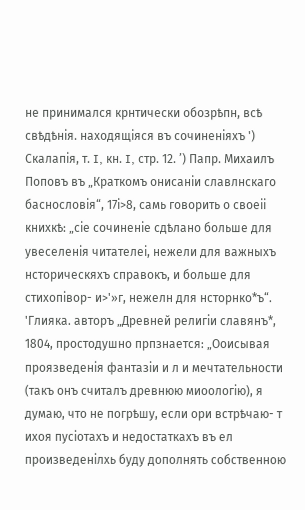не принимался крнтически обозрѣпн, всѣ свѣдѣнія. находящіяся въ сочиненіяхъ ') Скалапія, т. I, кн. I, стр. 12. ’) Папр. Михаилъ Поповъ въ „Краткомъ онисаніи славлнскаго баснословія“, 17і>8, самь говорить о своеіі книхкѣ: „сіе сочиненіе сдѣлано больше для увеселенія читателеі, нежели для важныхъ нсторическяхъ справокъ, и больше для стихопівор- и>'»г, нежелн для нсторнко*ъ“. 'Глияка. авторъ „Древней религіи славянъ*, 1804, простодушно прпзнается: „Ооисывая проязведенія фантазіи и л и мечтательности (такъ онъ считалъ древнюю миоологію), я думаю, что не погрѣшу, если ори встрѣчаю- т ихоя пусіотахъ и недостаткахъ въ ел произведенілхь буду дополнять собственною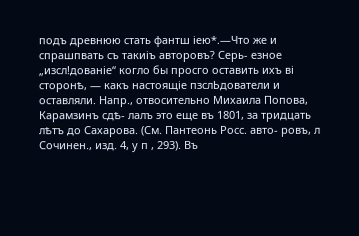подъ древнюю стать фантш іею*.—Что же и спрашпвать съ такиіъ авторовъ? Серь- езное „изсл!дованіе“ когло бы просго оставить ихъ ві сторонѣ, — какъ настоящіе пзслЬдователи и оставляли. Напр., отвосительно Михаила Попова, Карамзинъ сдѣ- лалъ это еще въ 1801, за тридцать лѣтъ до Сахарова. (См. Пантеонь Росс. авто- ровъ, л Сочинен., изд. 4, у п , 293). Въ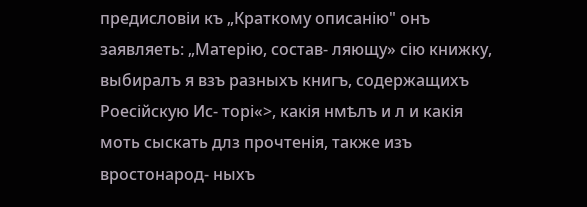предисловіи къ „Краткому описанію" онъ заявляеть: „Матерію, состав- ляющу» сію книжку, выбиралъ я взъ разныхъ книгъ, содержащихъ Роесійскую Ис- торі«>, какія нмѣлъ и л и какія моть сыскать длз прочтенія, также изъ вростонарод- ныхъ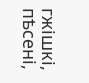гжішкі, пѣсені,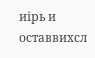иірь и оставвихсл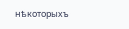нѣкоторыхъ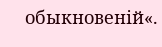обыкновеній«.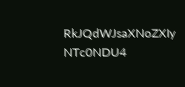RkJQdWJsaXNoZXIy NTc0NDU4